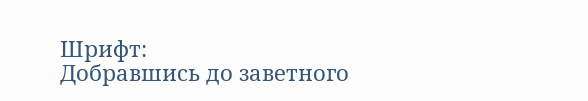Шрифт:
Добравшись до заветного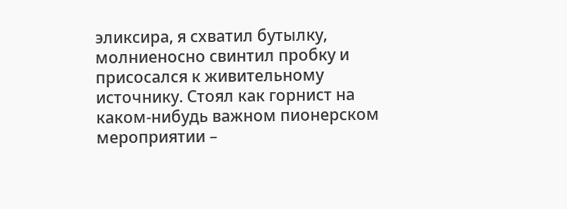эликсира, я схватил бутылку, молниеносно свинтил пробку и присосался к живительному источнику. Стоял как горнист на каком-нибудь важном пионерском мероприятии –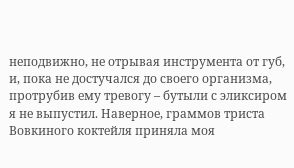неподвижно, не отрывая инструмента от губ, и, пока не достучался до своего организма, протрубив ему тревогу – бутыли с эликсиром я не выпустил. Наверное, граммов триста Вовкиного коктейля приняла моя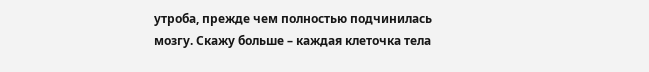утроба, прежде чем полностью подчинилась мозгу. Скажу больше – каждая клеточка тела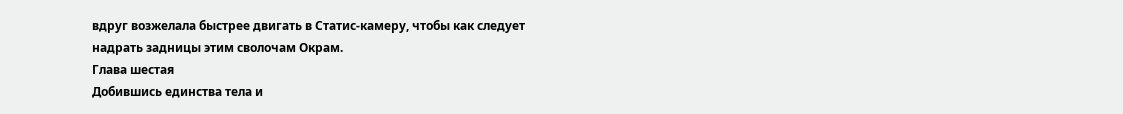вдруг возжелала быстрее двигать в Статис-камеру, чтобы как следует надрать задницы этим сволочам Окрам.
Глава шестая
Добившись единства тела и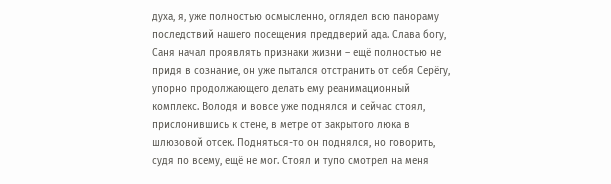духа, я, уже полностью осмысленно, оглядел всю панораму последствий нашего посещения преддверий ада. Слава богу, Саня начал проявлять признаки жизни – ещё полностью не придя в сознание, он уже пытался отстранить от себя Серёгу, упорно продолжающего делать ему реанимационный комплекс. Володя и вовсе уже поднялся и сейчас стоял, прислонившись к стене, в метре от закрытого люка в шлюзовой отсек. Подняться-то он поднялся, но говорить, судя по всему, ещё не мог. Стоял и тупо смотрел на меня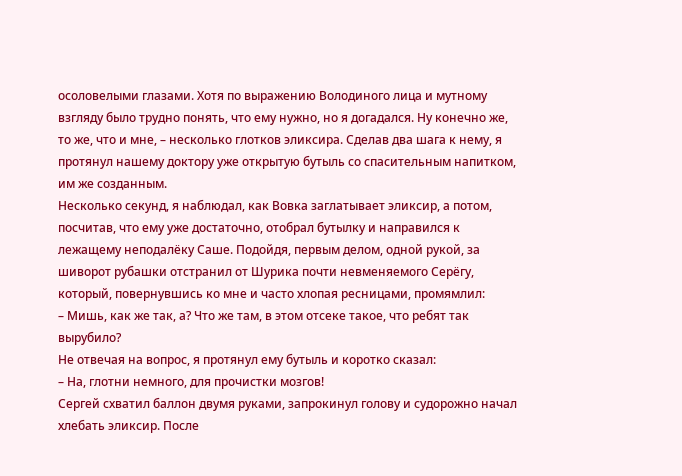осоловелыми глазами. Хотя по выражению Володиного лица и мутному взгляду было трудно понять, что ему нужно, но я догадался. Ну конечно же, то же, что и мне, – несколько глотков эликсира. Сделав два шага к нему, я протянул нашему доктору уже открытую бутыль со спасительным напитком, им же созданным.
Несколько секунд, я наблюдал, как Вовка заглатывает эликсир, а потом, посчитав, что ему уже достаточно, отобрал бутылку и направился к лежащему неподалёку Саше. Подойдя, первым делом, одной рукой, за шиворот рубашки отстранил от Шурика почти невменяемого Серёгу, который, повернувшись ко мне и часто хлопая ресницами, промямлил:
– Мишь, как же так, а? Что же там, в этом отсеке такое, что ребят так вырубило?
Не отвечая на вопрос, я протянул ему бутыль и коротко сказал:
– На, глотни немного, для прочистки мозгов!
Сергей схватил баллон двумя руками, запрокинул голову и судорожно начал хлебать эликсир. После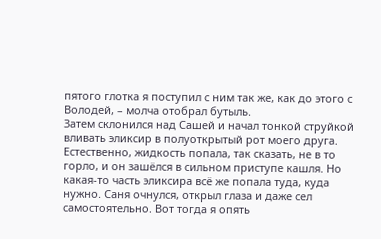пятого глотка я поступил с ним так же, как до этого с Володей, – молча отобрал бутыль.
Затем склонился над Сашей и начал тонкой струйкой вливать эликсир в полуоткрытый рот моего друга. Естественно, жидкость попала, так сказать, не в то горло, и он зашёлся в сильном приступе кашля. Но какая-то часть эликсира всё же попала туда, куда нужно. Саня очнулся, открыл глаза и даже сел самостоятельно. Вот тогда я опять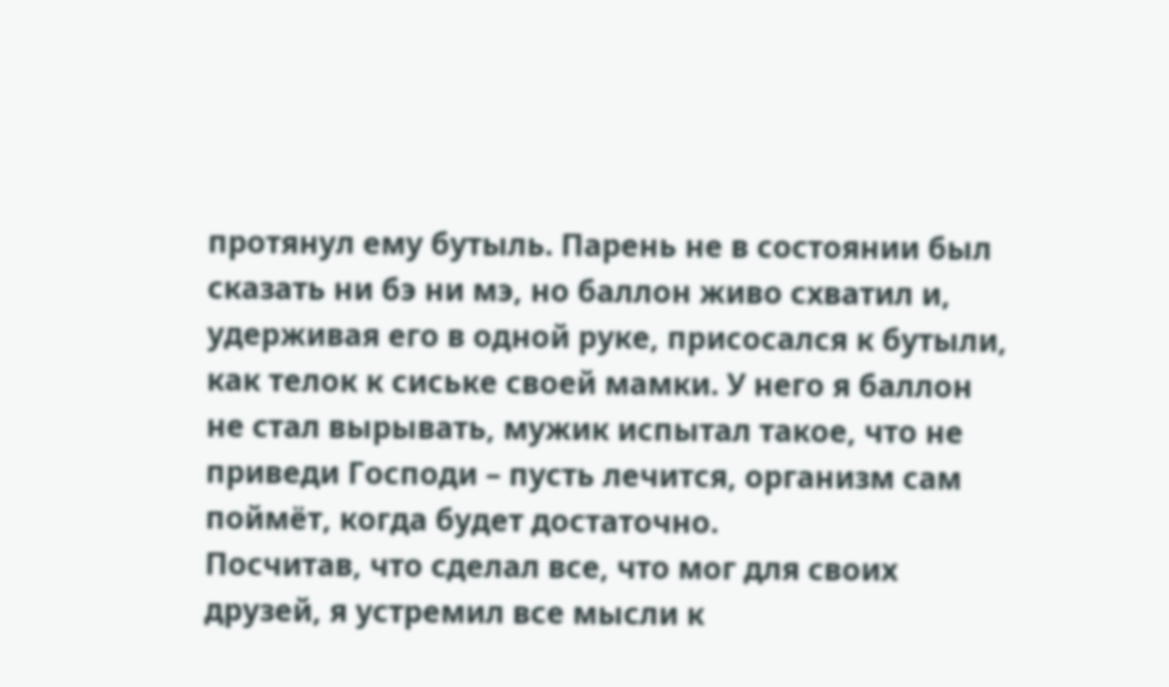протянул ему бутыль. Парень не в состоянии был сказать ни бэ ни мэ, но баллон живо схватил и, удерживая его в одной руке, присосался к бутыли, как телок к сиське своей мамки. У него я баллон не стал вырывать, мужик испытал такое, что не приведи Господи – пусть лечится, организм сам поймёт, когда будет достаточно.
Посчитав, что сделал все, что мог для своих друзей, я устремил все мысли к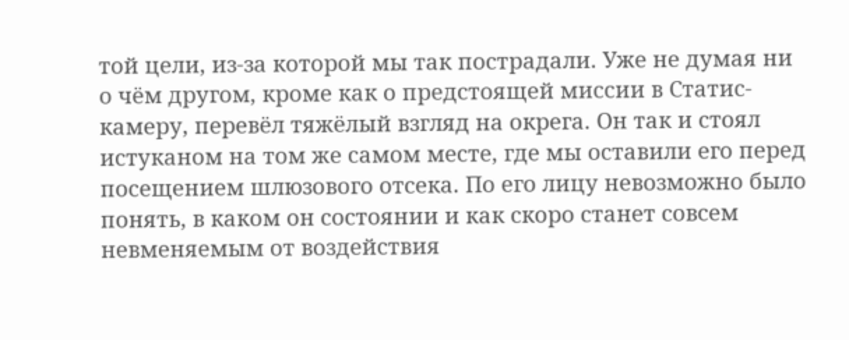той цели, из-за которой мы так пострадали. Уже не думая ни о чём другом, кроме как о предстоящей миссии в Статис-камеру, перевёл тяжёлый взгляд на окрега. Он так и стоял истуканом на том же самом месте, где мы оставили его перед посещением шлюзового отсека. По его лицу невозможно было понять, в каком он состоянии и как скоро станет совсем невменяемым от воздействия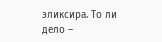эликсира. То ли дело –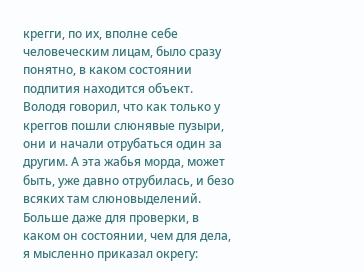крегги, по их, вполне себе человеческим лицам, было сразу понятно, в каком состоянии подпития находится объект. Володя говорил, что как только у креггов пошли слюнявые пузыри, они и начали отрубаться один за другим. А эта жабья морда, может быть, уже давно отрубилась, и безо всяких там слюновыделений. Больше даже для проверки, в каком он состоянии, чем для дела, я мысленно приказал окрегу: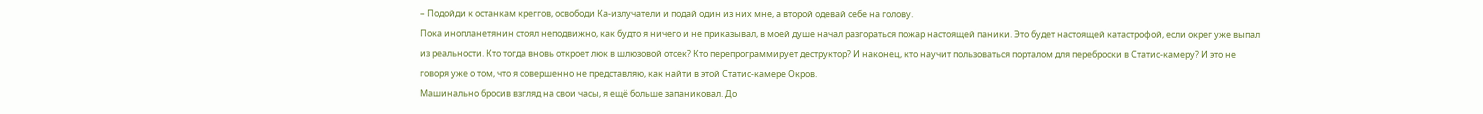– Подойди к останкам креггов, освободи Ка-излучатели и подай один из них мне, а второй одевай себе на голову.
Пока инопланетянин стоял неподвижно, как будто я ничего и не приказывал, в моей душе начал разгораться пожар настоящей паники. Это будет настоящей катастрофой, если окрег уже выпал из реальности. Кто тогда вновь откроет люк в шлюзовой отсек? Кто перепрограммирует деструктор? И наконец, кто научит пользоваться порталом для переброски в Статис-камеру? И это не говоря уже о том, что я совершенно не представляю, как найти в этой Статис-камере Окров.
Машинально бросив взгляд на свои часы, я ещё больше запаниковал. До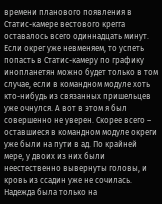времени планового появления в Статис-камере вестового крегга оставалось всего одиннадцать минут. Если окрег уже невменяем, то успеть попасть в Статис-камеру по графику инопланетян можно будет только в том случае, если в командном модуле хоть кто-нибудь из связанных пришельцев уже очнулся. А вот в этом я был совершенно не уверен. Скорее всего – оставшиеся в командном модуле окреги уже были на пути в ад. По крайней мере, у двоих из них были неестественно вывернуты головы, и кровь из ссадин уже не сочилась. Надежда была только на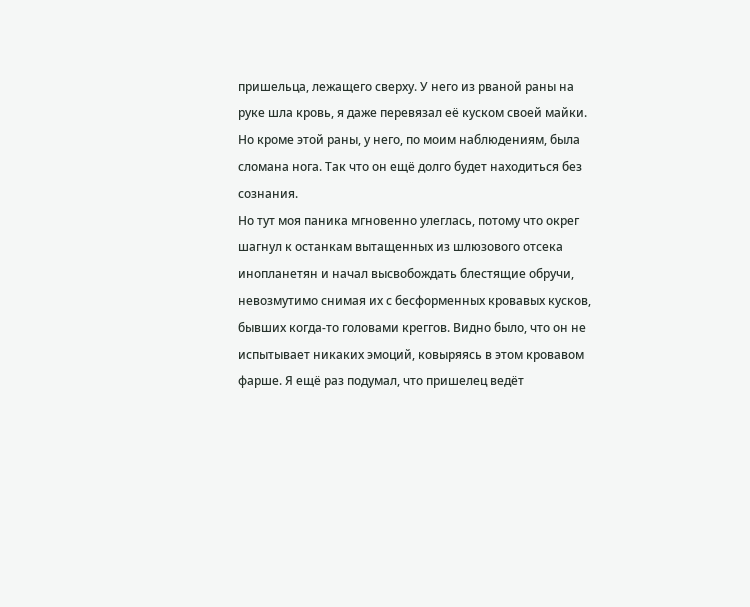пришельца, лежащего сверху. У него из рваной раны на руке шла кровь, я даже перевязал её куском своей майки. Но кроме этой раны, у него, по моим наблюдениям, была сломана нога. Так что он ещё долго будет находиться без сознания.
Но тут моя паника мгновенно улеглась, потому что окрег шагнул к останкам вытащенных из шлюзового отсека инопланетян и начал высвобождать блестящие обручи, невозмутимо снимая их с бесформенных кровавых кусков, бывших когда-то головами креггов. Видно было, что он не испытывает никаких эмоций, ковыряясь в этом кровавом фарше. Я ещё раз подумал, что пришелец ведёт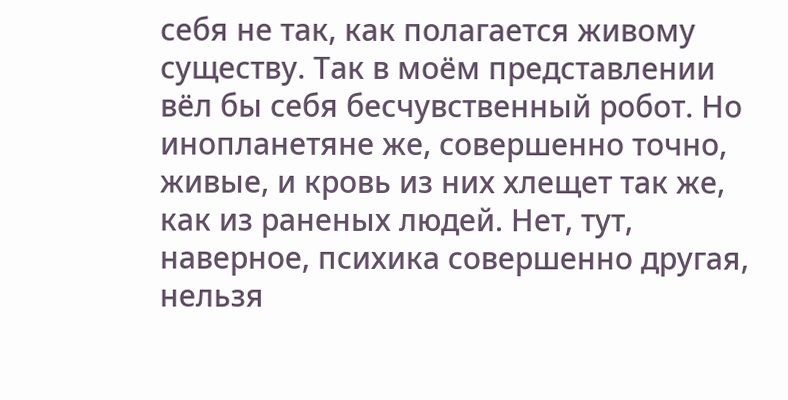себя не так, как полагается живому существу. Так в моём представлении вёл бы себя бесчувственный робот. Но инопланетяне же, совершенно точно, живые, и кровь из них хлещет так же, как из раненых людей. Нет, тут, наверное, психика совершенно другая, нельзя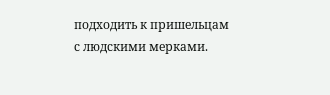подходить к пришельцам с людскими мерками.